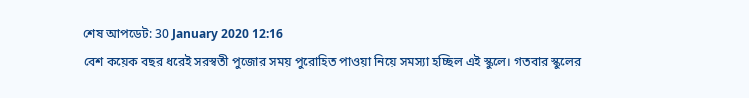শেষ আপডেট: 30 January 2020 12:16
বেশ কয়েক বছর ধরেই সরস্বতী পুজোর সময় পুরোহিত পাওয়া নিয়ে সমস্যা হচ্ছিল এই স্কুলে। গতবার স্কুলের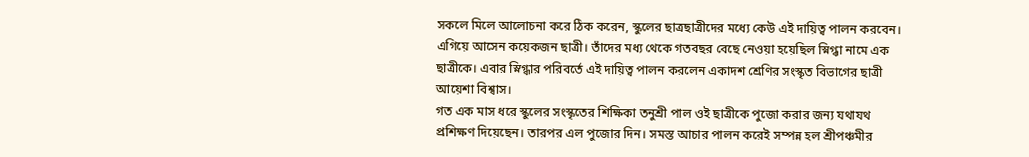সকলে মিলে আলোচনা করে ঠিক করেন, স্কুলের ছাত্রছাত্রীদের মধ্যে কেউ এই দায়িত্ব পালন করবেন। এগিয়ে আসেন কয়েকজন ছাত্রী। তাঁদের মধ্য থেকে গতবছর বেছে নেওয়া হয়েছিল স্নিগ্ধা নামে এক ছাত্রীকে। এবার স্নিগ্ধার পরিবর্তে এই দায়িত্ব পালন করলেন একাদশ শ্রেণির সংস্কৃত বিভাগের ছাত্রী আয়েশা বিশ্বাস।
গত এক মাস ধরে স্কুলের সংস্কৃতের শিক্ষিকা তনুশ্রী পাল ওই ছাত্রীকে পুজো করার জন্য যথাযথ প্রশিক্ষণ দিয়েছেন। তারপর এল পুজোর দিন। সমস্ত আচার পালন করেই সম্পন্ন হল শ্রীপঞ্চমীর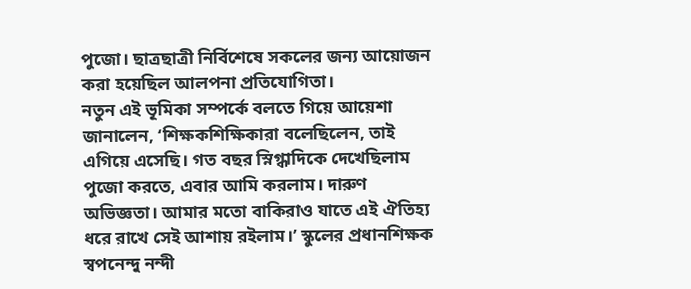পুজো। ছাত্রছাত্রী নির্বিশেষে সকলের জন্য আয়োজন করা হয়েছিল আলপনা প্রতিযোগিতা।
নতুন এই ভূমিকা সম্পর্কে বলতে গিয়ে আয়েশা জানালেন, ‘শিক্ষকশিক্ষিকারা বলেছিলেন, তাই এগিয়ে এসেছি। গত বছর স্নিগ্ধাদিকে দেখেছিলাম পুজো করতে, এবার আমি করলাম। দারুণ অভিজ্ঞতা। আমার মতো বাকিরাও যাতে এই ঐতিহ্য ধরে রাখে সেই আশায় রইলাম।’ স্কুলের প্রধানশিক্ষক স্বপনেন্দু নন্দী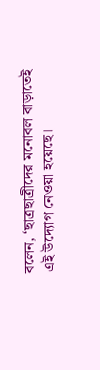বলেন, ‘ছাত্রছাত্রীদের মনোবল বাড়াতেই এই উদ্যোগ নেওয়া হয়েছে।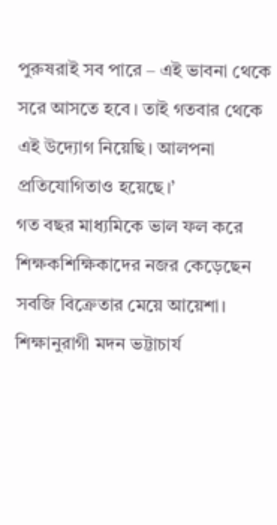পুরুষরাই সব পারে – এই ভাবনা থেকে সরে আসতে হবে। তাই গতবার থেকে এই উদ্যোগ নিয়েছি। আলপনা প্রতিযোগিতাও হয়েছে।’
গত বছর মাধ্যমিকে ভাল ফল করে শিক্ষকশিক্ষিকাদের নজর কেড়েছেন সবজি বিক্রেতার মেয়ে আয়েশা। শিক্ষানুরাগী মদন ভট্টাচার্য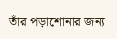তাঁর পড়াশোনার জন্য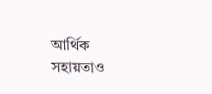আর্থিক সহায়তাও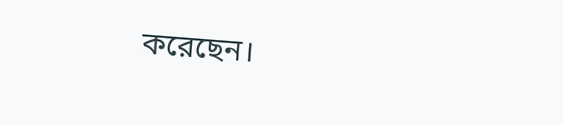করেছেন।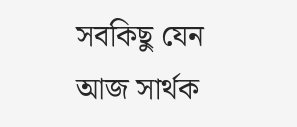সবকিছু যেন আজ সার্থক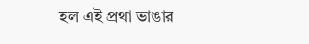হল এই প্রথা ভাঙার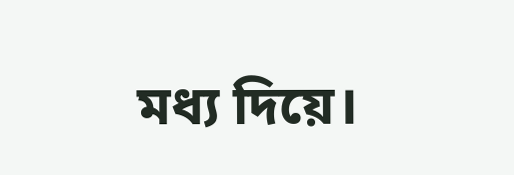মধ্য দিয়ে।